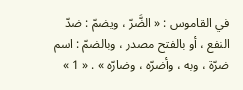في القاموس : « الضَّرّ ، ويضمّ : ضدّ النفع ، أو بالفتح مصدر ، وبالضمّ : اسم ضرّة ، وبه ، وأضرّه ، وضارّه » . « 1 »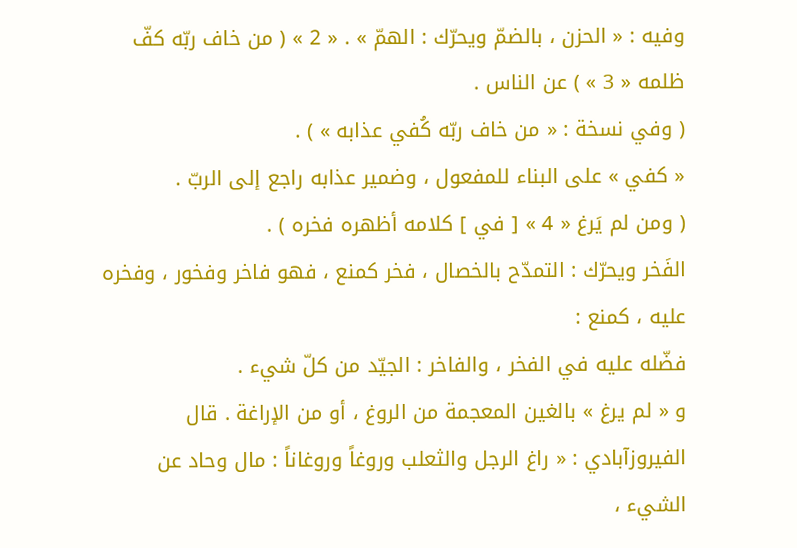وفيه : « الحزن ، بالضمّ ويحرّك : الهمّ » . « 2 » ( من خاف ربّه كفّ ظلمه « 3 » ) عن الناس .
( وفي نسخة : « من خاف ربّه كُفي عذابه » ) .
« كفي » على البناء للمفعول ، وضمير عذابه راجع إلى الربّ .
( ومن لم يَرغ « 4 » [ في ] كلامه أظهره فخره ) .
الفَخر ويحرّك : التمدّح بالخصال ، فخر كمنع ، فهو فاخر وفخور ، وفخره عليه ، كمنع :
فضّله عليه في الفخر ، والفاخر : الجيّد من كلّ شيء .
و « لم يرغ » بالغين المعجمة من الروغ ، أو من الإراغة . قال الفيروزآبادي : « راغ الرجل والثعلب وروغاً وروغاناً : مال وحاد عن الشيء ،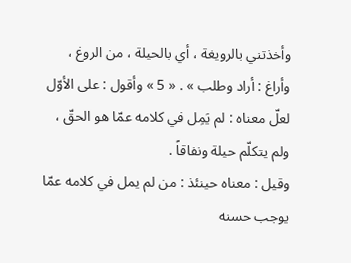وأخذتني بالرويغة ، أي بالحيلة ، من الروغ ، وأراغ : أراد وطلب » . « 5 » وأقول : على الأوّل لعلّ معناه : لم يَمِل في كلامه عمّا هو الحقّ ، ولم يتكلّم حيلة ونفاقاً .
وقيل : معناه حينئذ : من لم يمل في كلامه عمّا يوجب حسنه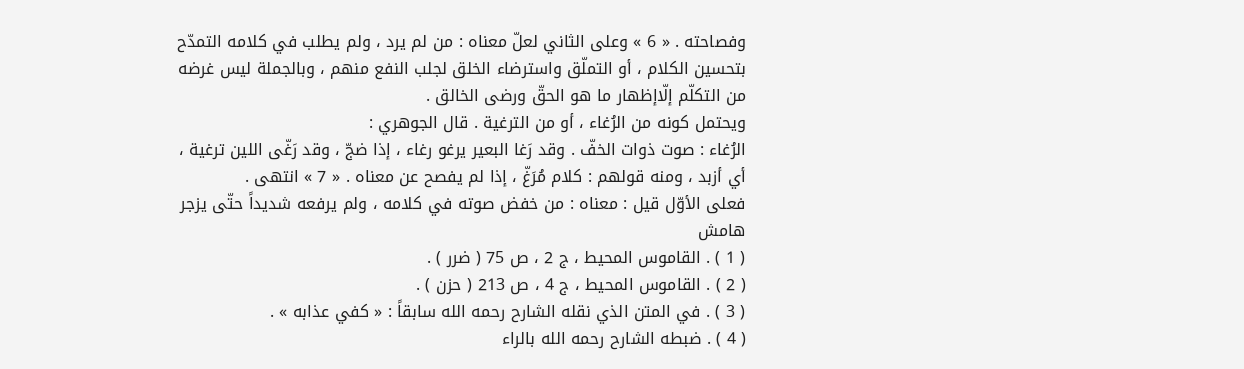وفصاحته . « 6 » وعلى الثاني لعلّ معناه : من لم يرد ، ولم يطلب في كلامه التمدّح بتحسين الكلام ، أو التملّق واسترضاء الخلق لجلب النفع منهم ، وبالجملة ليس غرضه من التكلّم إلّاإظهار ما هو الحقّ ورضى الخالق .
ويحتمل كونه من الرُغاء ، أو من الترغية . قال الجوهري :
الرُغاء : صوت ذوات الخفّ . وقد رَغا البعير يرغو رغاء ، إذا ضجّ ، وقد رَغّى اللين ترغية ، أي أزبد ، ومنه قولهم : كلام مُرَغّ ، إذا لم يفصح عن معناه . « 7 » انتهى .
فعلى الأوّل قيل : معناه : من خفض صوته في كلامه ، ولم يرفعه شديداً حتّى يزجر
هامش
( 1 ) . القاموس المحيط ، ج 2 ، ص 75 ( ضرر ) .
( 2 ) . القاموس المحيط ، ج 4 ، ص 213 ( حزن ) .
( 3 ) . في المتن الذي نقله الشارح رحمه الله سابقاً : « كفي عذابه » .
( 4 ) . ضبطه الشارح رحمه الله بالراء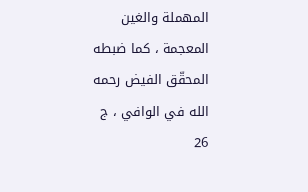المهملة والغين المعجمة ، كما ضبطه المحقّق الفيض رحمه الله في الوافي ، ج 26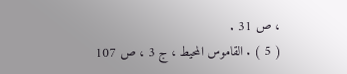، ص 31 .
( 5 ) . القاموس المحيط ، ج 3 ، ص 107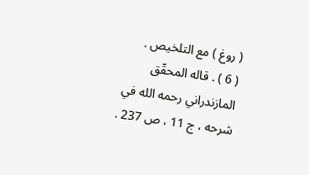( روغ ) مع التلخيص .
( 6 ) . قاله المحقّق المازندراني رحمه الله في شرحه ، ج 11 ، ص 237 .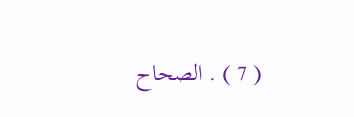( 7 ) . الصحاح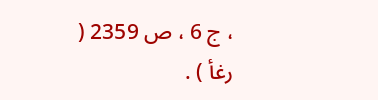، ج 6 ، ص 2359 ( رغأ ) .